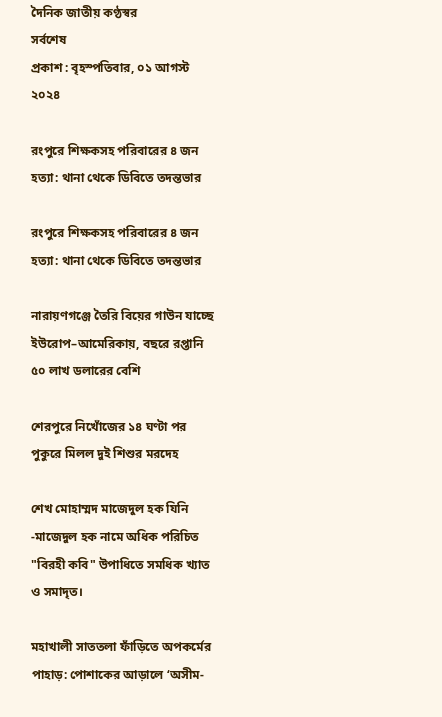দৈনিক জাতীয় কণ্ঠস্বর
সর্বশেষ
প্রকাশ : বৃহস্পতিবার, ০১ আগস্ট ২০২৪

রংপুরে শিক্ষকসহ পরিবারের ৪ জন হত্যা: থানা থেকে ডিবিতে তদন্তভার

রংপুরে শিক্ষকসহ পরিবারের ৪ জন হত্যা: থানা থেকে ডিবিতে তদন্তভার

নারায়ণগঞ্জে তৈরি বিয়ের গাউন যাচ্ছে ইউরোপ–আমেরিকায়, বছরে রপ্তানি ৫০ লাখ ডলারের বেশি

শেরপুরে নিখোঁজের ১৪ ঘণ্টা পর পুকুরে মিলল দুই শিশুর মরদেহ

শেখ মোহাম্মদ মাজেদুল হক যিনি -মাজেদুল হক নামে অধিক পরিচিত "বিরহী কবি" উপাধিতে সমধিক খ্যাত ও সমাদৃত।

মহাখালী সাততলা ফাঁড়িতে অপকর্মের পাহাড়: পোশাকের আড়ালে ‘অসীম-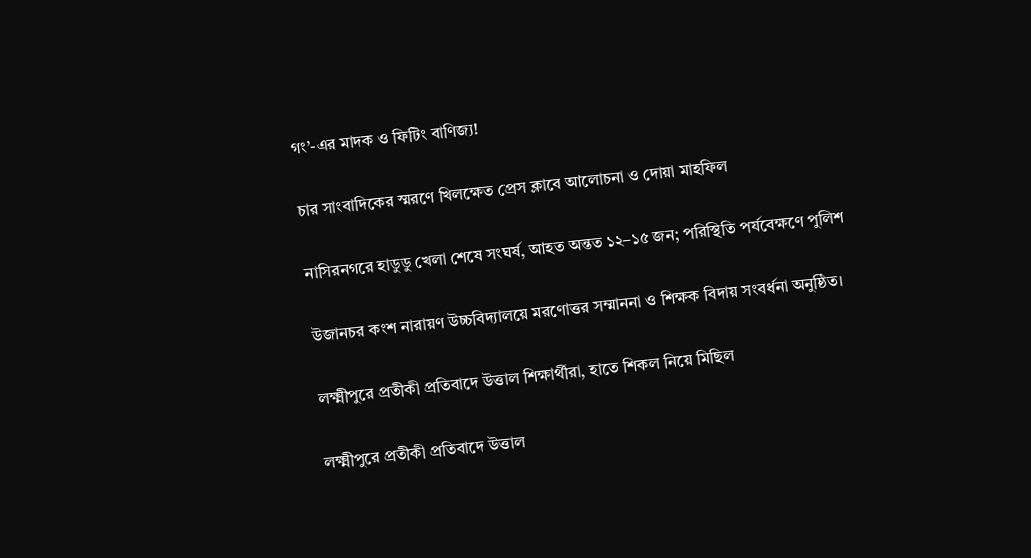গং’-এর মাদক ও ফিটিং বাণিজ্য!

চার সাংবাদিকের স্মরণে খিলক্ষেত প্রেস ক্লাবে আলোচনা ও দোয়া মাহফিল

নাসিরনগরে হাডুডু খেলা শেষে সংঘর্ষ, আহত অন্তত ১২–১৫ জন; পরিস্থিতি পর্যবেক্ষণে পুলিশ

উজানচর কংশ নারায়ণ উচ্চবিদ্যালয়ে মরণোত্তর সম্মাননা ও শিক্ষক বিদায় সংবর্ধনা অনুষ্ঠিত।

লক্ষ্মীপুরে প্রতীকী প্রতিবাদে উত্তাল শিক্ষার্থীরা, হাতে শিকল নিয়ে মিছিল

লক্ষ্মীপুরে প্রতীকী প্রতিবাদে উত্তাল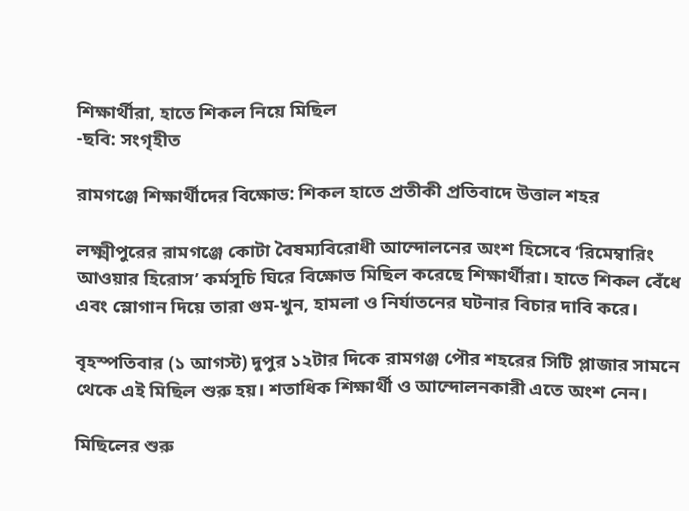শিক্ষার্থীরা, হাতে শিকল নিয়ে মিছিল
-ছবি: সংগৃহীত

রামগঞ্জে শিক্ষার্থীদের বিক্ষোভ: শিকল হাতে প্রতীকী প্রতিবাদে উত্তাল শহর

লক্ষ্মীপুরের রামগঞ্জে কোটা বৈষম্যবিরোধী আন্দোলনের অংশ হিসেবে ‘রিমেম্বারিং আওয়ার হিরোস’ কর্মসূচি ঘিরে বিক্ষোভ মিছিল করেছে শিক্ষার্থীরা। হাতে শিকল বেঁধে এবং স্লোগান দিয়ে তারা গুম-খুন, হামলা ও নির্যাতনের ঘটনার বিচার দাবি করে।

বৃহস্পতিবার (১ আগস্ট) দুপুর ১২টার দিকে রামগঞ্জ পৌর শহরের সিটি প্লাজার সামনে থেকে এই মিছিল শুরু হয়। শতাধিক শিক্ষার্থী ও আন্দোলনকারী এতে অংশ নেন।

মিছিলের শুরু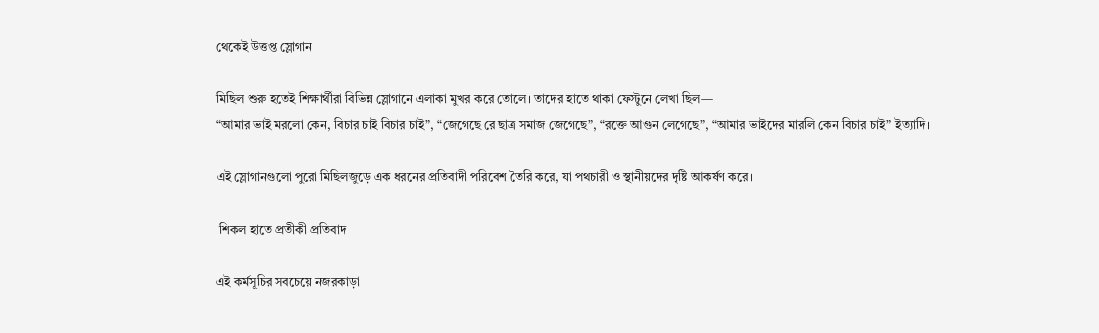থেকেই উত্তপ্ত স্লোগান

মিছিল শুরু হতেই শিক্ষার্থীরা বিভিন্ন স্লোগানে এলাকা মুখর করে তোলে। তাদের হাতে থাকা ফেস্টুনে লেখা ছিল—
“আমার ভাই মরলো কেন, বিচার চাই বিচার চাই”, “জেগেছে রে ছাত্র সমাজ জেগেছে”, “রক্তে আগুন লেগেছে”, “আমার ভাইদের মারলি কেন বিচার চাই” ইত্যাদি।

এই স্লোগানগুলো পুরো মিছিলজুড়ে এক ধরনের প্রতিবাদী পরিবেশ তৈরি করে, যা পথচারী ও স্থানীয়দের দৃষ্টি আকর্ষণ করে।

 শিকল হাতে প্রতীকী প্রতিবাদ

এই কর্মসূচির সবচেয়ে নজরকাড়া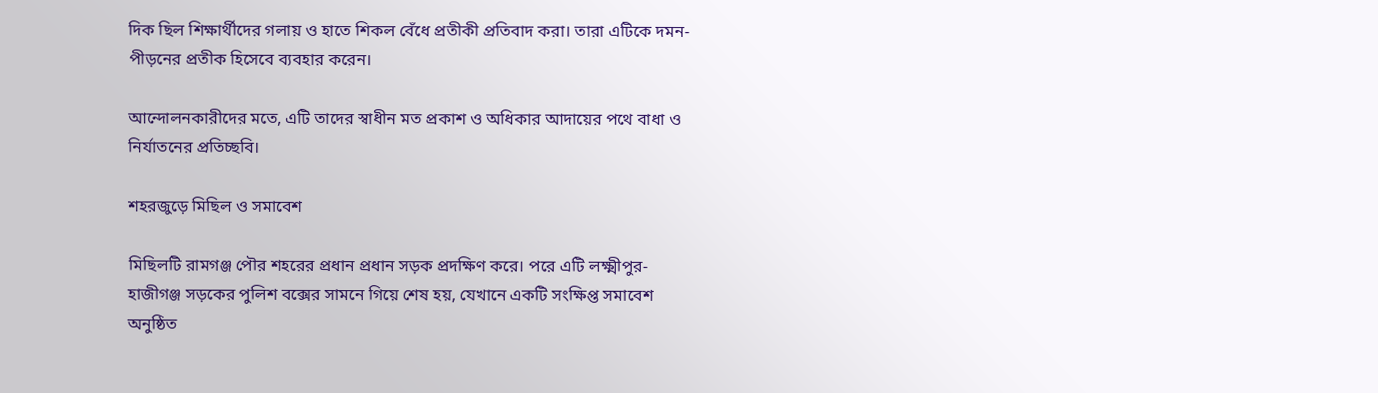দিক ছিল শিক্ষার্থীদের গলায় ও হাতে শিকল বেঁধে প্রতীকী প্রতিবাদ করা। তারা এটিকে দমন-পীড়নের প্রতীক হিসেবে ব্যবহার করেন।

আন্দোলনকারীদের মতে, এটি তাদের স্বাধীন মত প্রকাশ ও অধিকার আদায়ের পথে বাধা ও নির্যাতনের প্রতিচ্ছবি।

শহরজুড়ে মিছিল ও সমাবেশ

মিছিলটি রামগঞ্জ পৌর শহরের প্রধান প্রধান সড়ক প্রদক্ষিণ করে। পরে এটি লক্ষ্মীপুর-হাজীগঞ্জ সড়কের পুলিশ বক্সের সামনে গিয়ে শেষ হয়, যেখানে একটি সংক্ষিপ্ত সমাবেশ অনুষ্ঠিত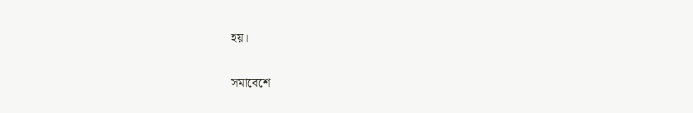হয়।

সমাবেশে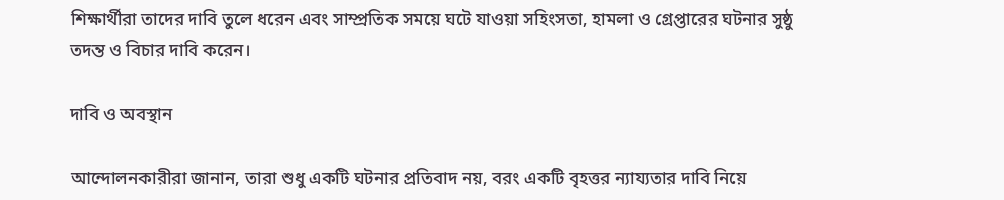শিক্ষার্থীরা তাদের দাবি তুলে ধরেন এবং সাম্প্রতিক সময়ে ঘটে যাওয়া সহিংসতা, হামলা ও গ্রেপ্তারের ঘটনার সুষ্ঠু তদন্ত ও বিচার দাবি করেন।

দাবি ও অবস্থান

আন্দোলনকারীরা জানান, তারা শুধু একটি ঘটনার প্রতিবাদ নয়, বরং একটি বৃহত্তর ন্যায্যতার দাবি নিয়ে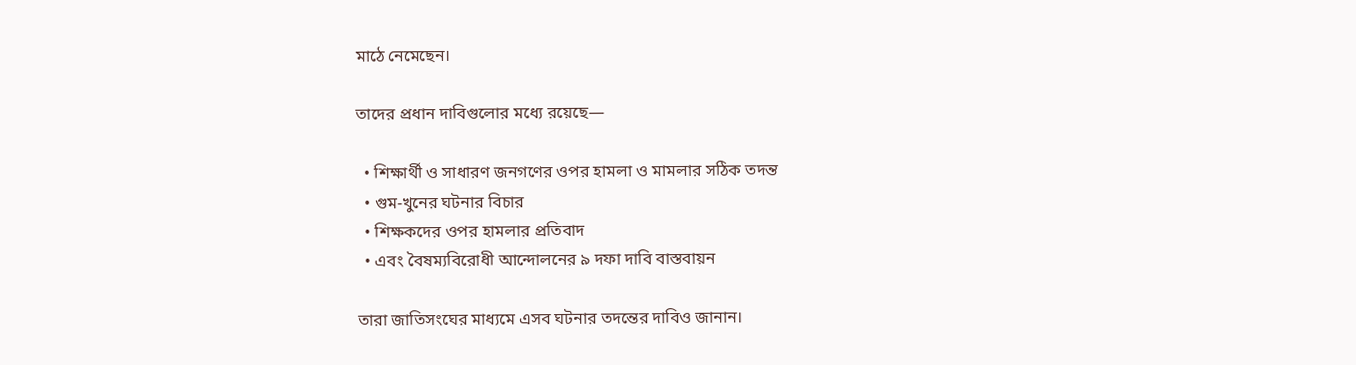মাঠে নেমেছেন।

তাদের প্রধান দাবিগুলোর মধ্যে রয়েছে—

  • শিক্ষার্থী ও সাধারণ জনগণের ওপর হামলা ও মামলার সঠিক তদন্ত
  • গুম-খুনের ঘটনার বিচার
  • শিক্ষকদের ওপর হামলার প্রতিবাদ
  • এবং বৈষম্যবিরোধী আন্দোলনের ৯ দফা দাবি বাস্তবায়ন

তারা জাতিসংঘের মাধ্যমে এসব ঘটনার তদন্তের দাবিও জানান।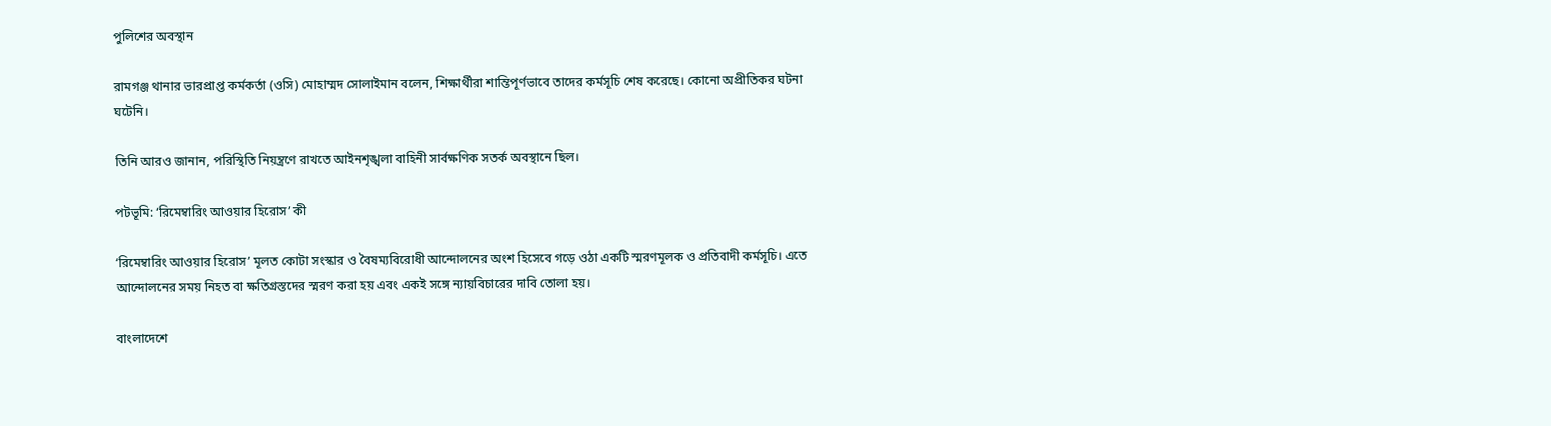পুলিশের অবস্থান

রামগঞ্জ থানার ভারপ্রাপ্ত কর্মকর্তা (ওসি) মোহাম্মদ সোলাইমান বলেন, শিক্ষার্থীরা শান্তিপূর্ণভাবে তাদের কর্মসূচি শেষ করেছে। কোনো অপ্রীতিকর ঘটনা ঘটেনি।

তিনি আরও জানান, পরিস্থিতি নিয়ন্ত্রণে রাখতে আইনশৃঙ্খলা বাহিনী সার্বক্ষণিক সতর্ক অবস্থানে ছিল।

পটভূমি: ‘রিমেম্বারিং আওয়ার হিরোস’ কী

‘রিমেম্বারিং আওয়ার হিরোস’ মূলত কোটা সংস্কার ও বৈষম্যবিরোধী আন্দোলনের অংশ হিসেবে গড়ে ওঠা একটি স্মরণমূলক ও প্রতিবাদী কর্মসূচি। এতে আন্দোলনের সময় নিহত বা ক্ষতিগ্রস্তদের স্মরণ করা হয় এবং একই সঙ্গে ন্যায়বিচারের দাবি তোলা হয়।

বাংলাদেশে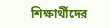শিক্ষার্থীদের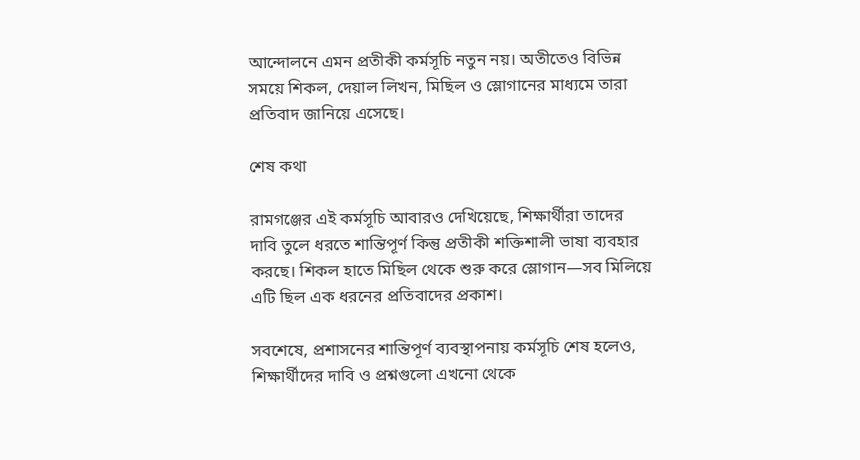আন্দোলনে এমন প্রতীকী কর্মসূচি নতুন নয়। অতীতেও বিভিন্ন সময়ে শিকল, দেয়াল লিখন, মিছিল ও স্লোগানের মাধ্যমে তারা প্রতিবাদ জানিয়ে এসেছে।

শেষ কথা

রামগঞ্জের এই কর্মসূচি আবারও দেখিয়েছে, শিক্ষার্থীরা তাদের দাবি তুলে ধরতে শান্তিপূর্ণ কিন্তু প্রতীকী শক্তিশালী ভাষা ব্যবহার করছে। শিকল হাতে মিছিল থেকে শুরু করে স্লোগান—সব মিলিয়ে এটি ছিল এক ধরনের প্রতিবাদের প্রকাশ।

সবশেষে, প্রশাসনের শান্তিপূর্ণ ব্যবস্থাপনায় কর্মসূচি শেষ হলেও, শিক্ষার্থীদের দাবি ও প্রশ্নগুলো এখনো থেকে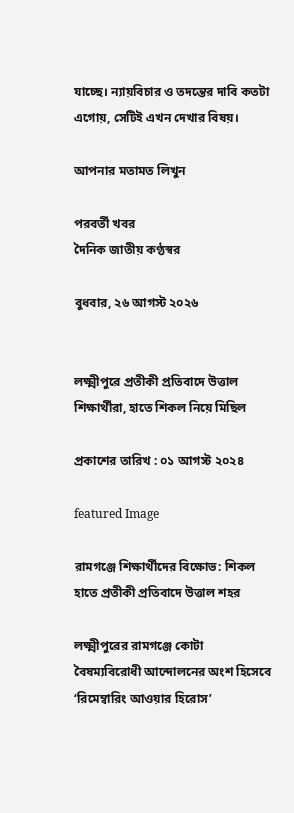যাচ্ছে। ন্যায়বিচার ও তদন্তের দাবি কতটা এগোয়, সেটিই এখন দেখার বিষয়।

আপনার মতামত লিখুন

পরবর্তী খবর
দৈনিক জাতীয় কণ্ঠস্বর

বুধবার, ২৬ আগস্ট ২০২৬


লক্ষ্মীপুরে প্রতীকী প্রতিবাদে উত্তাল শিক্ষার্থীরা, হাতে শিকল নিয়ে মিছিল

প্রকাশের তারিখ : ০১ আগস্ট ২০২৪

featured Image

রামগঞ্জে শিক্ষার্থীদের বিক্ষোভ: শিকল হাতে প্রতীকী প্রতিবাদে উত্তাল শহর

লক্ষ্মীপুরের রামগঞ্জে কোটা বৈষম্যবিরোধী আন্দোলনের অংশ হিসেবে ‘রিমেম্বারিং আওয়ার হিরোস’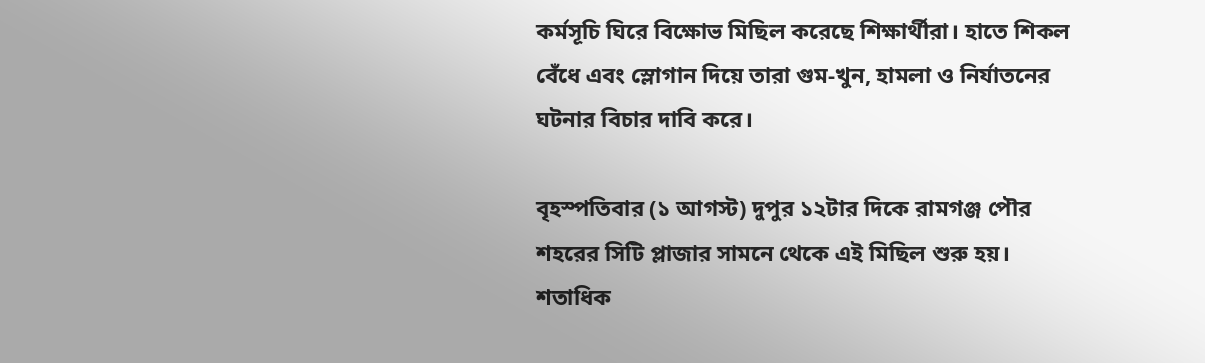কর্মসূচি ঘিরে বিক্ষোভ মিছিল করেছে শিক্ষার্থীরা। হাতে শিকল বেঁধে এবং স্লোগান দিয়ে তারা গুম-খুন, হামলা ও নির্যাতনের ঘটনার বিচার দাবি করে।

বৃহস্পতিবার (১ আগস্ট) দুপুর ১২টার দিকে রামগঞ্জ পৌর শহরের সিটি প্লাজার সামনে থেকে এই মিছিল শুরু হয়। শতাধিক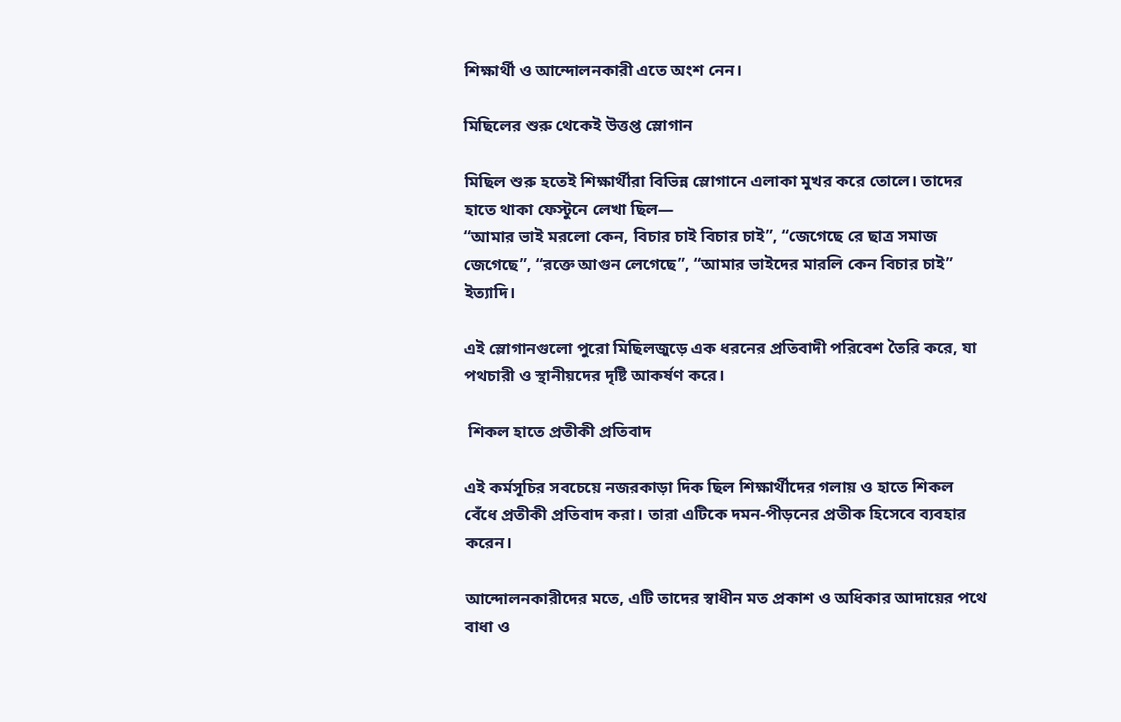শিক্ষার্থী ও আন্দোলনকারী এতে অংশ নেন।

মিছিলের শুরু থেকেই উত্তপ্ত স্লোগান

মিছিল শুরু হতেই শিক্ষার্থীরা বিভিন্ন স্লোগানে এলাকা মুখর করে তোলে। তাদের হাতে থাকা ফেস্টুনে লেখা ছিল—
“আমার ভাই মরলো কেন, বিচার চাই বিচার চাই”, “জেগেছে রে ছাত্র সমাজ জেগেছে”, “রক্তে আগুন লেগেছে”, “আমার ভাইদের মারলি কেন বিচার চাই” ইত্যাদি।

এই স্লোগানগুলো পুরো মিছিলজুড়ে এক ধরনের প্রতিবাদী পরিবেশ তৈরি করে, যা পথচারী ও স্থানীয়দের দৃষ্টি আকর্ষণ করে।

 শিকল হাতে প্রতীকী প্রতিবাদ

এই কর্মসূচির সবচেয়ে নজরকাড়া দিক ছিল শিক্ষার্থীদের গলায় ও হাতে শিকল বেঁধে প্রতীকী প্রতিবাদ করা। তারা এটিকে দমন-পীড়নের প্রতীক হিসেবে ব্যবহার করেন।

আন্দোলনকারীদের মতে, এটি তাদের স্বাধীন মত প্রকাশ ও অধিকার আদায়ের পথে বাধা ও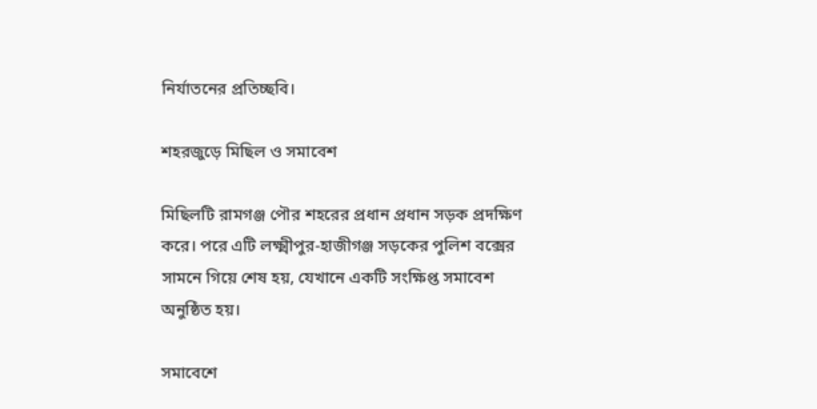নির্যাতনের প্রতিচ্ছবি।

শহরজুড়ে মিছিল ও সমাবেশ

মিছিলটি রামগঞ্জ পৌর শহরের প্রধান প্রধান সড়ক প্রদক্ষিণ করে। পরে এটি লক্ষ্মীপুর-হাজীগঞ্জ সড়কের পুলিশ বক্সের সামনে গিয়ে শেষ হয়, যেখানে একটি সংক্ষিপ্ত সমাবেশ অনুষ্ঠিত হয়।

সমাবেশে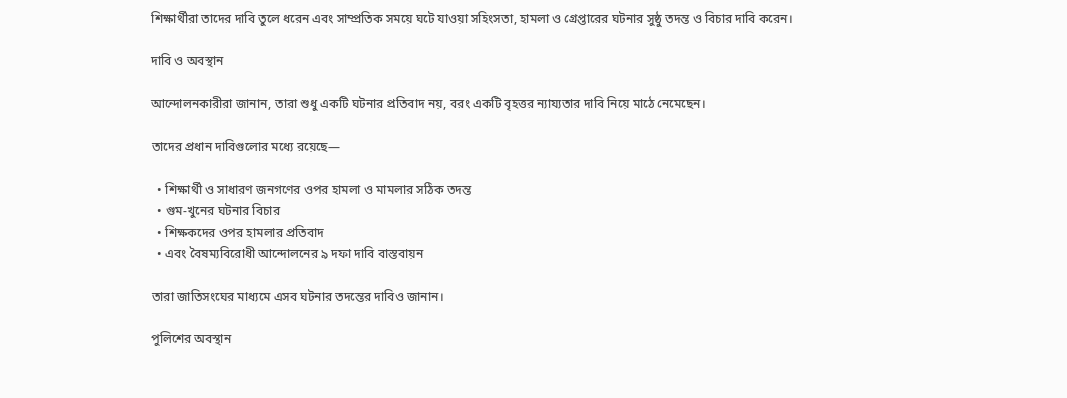শিক্ষার্থীরা তাদের দাবি তুলে ধরেন এবং সাম্প্রতিক সময়ে ঘটে যাওয়া সহিংসতা, হামলা ও গ্রেপ্তারের ঘটনার সুষ্ঠু তদন্ত ও বিচার দাবি করেন।

দাবি ও অবস্থান

আন্দোলনকারীরা জানান, তারা শুধু একটি ঘটনার প্রতিবাদ নয়, বরং একটি বৃহত্তর ন্যায্যতার দাবি নিয়ে মাঠে নেমেছেন।

তাদের প্রধান দাবিগুলোর মধ্যে রয়েছে—

  • শিক্ষার্থী ও সাধারণ জনগণের ওপর হামলা ও মামলার সঠিক তদন্ত
  • গুম-খুনের ঘটনার বিচার
  • শিক্ষকদের ওপর হামলার প্রতিবাদ
  • এবং বৈষম্যবিরোধী আন্দোলনের ৯ দফা দাবি বাস্তবায়ন

তারা জাতিসংঘের মাধ্যমে এসব ঘটনার তদন্তের দাবিও জানান।

পুলিশের অবস্থান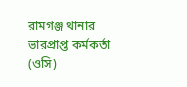রামগঞ্জ থানার ভারপ্রাপ্ত কর্মকর্তা (ওসি)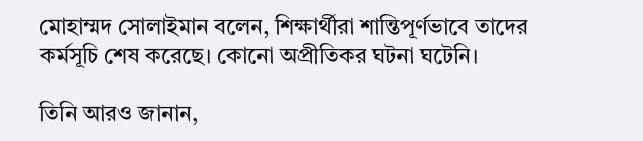মোহাম্মদ সোলাইমান বলেন, শিক্ষার্থীরা শান্তিপূর্ণভাবে তাদের কর্মসূচি শেষ করেছে। কোনো অপ্রীতিকর ঘটনা ঘটেনি।

তিনি আরও জানান,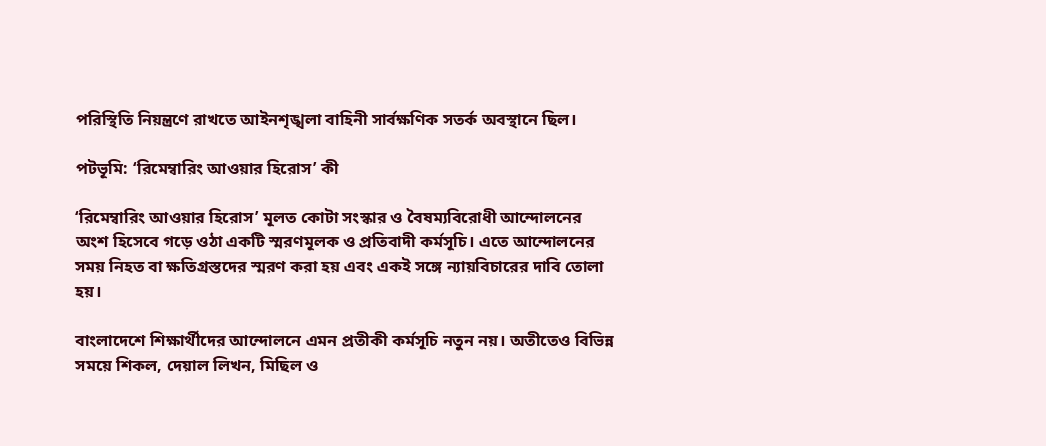পরিস্থিতি নিয়ন্ত্রণে রাখতে আইনশৃঙ্খলা বাহিনী সার্বক্ষণিক সতর্ক অবস্থানে ছিল।

পটভূমি: ‘রিমেম্বারিং আওয়ার হিরোস’ কী

‘রিমেম্বারিং আওয়ার হিরোস’ মূলত কোটা সংস্কার ও বৈষম্যবিরোধী আন্দোলনের অংশ হিসেবে গড়ে ওঠা একটি স্মরণমূলক ও প্রতিবাদী কর্মসূচি। এতে আন্দোলনের সময় নিহত বা ক্ষতিগ্রস্তদের স্মরণ করা হয় এবং একই সঙ্গে ন্যায়বিচারের দাবি তোলা হয়।

বাংলাদেশে শিক্ষার্থীদের আন্দোলনে এমন প্রতীকী কর্মসূচি নতুন নয়। অতীতেও বিভিন্ন সময়ে শিকল, দেয়াল লিখন, মিছিল ও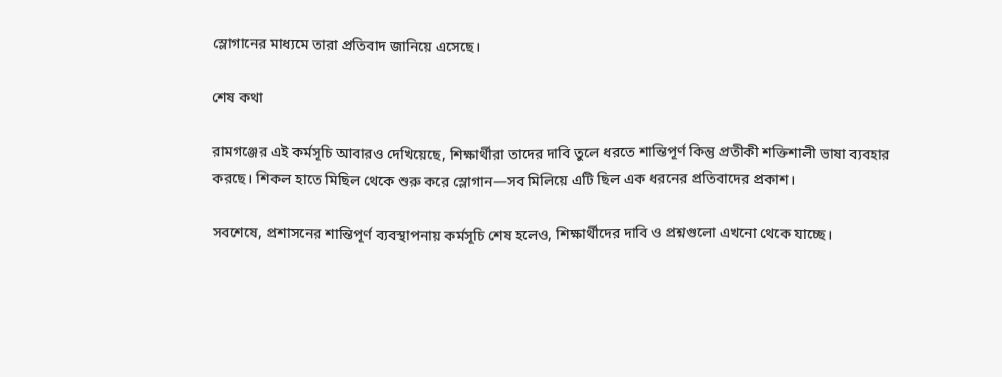স্লোগানের মাধ্যমে তারা প্রতিবাদ জানিয়ে এসেছে।

শেষ কথা

রামগঞ্জের এই কর্মসূচি আবারও দেখিয়েছে, শিক্ষার্থীরা তাদের দাবি তুলে ধরতে শান্তিপূর্ণ কিন্তু প্রতীকী শক্তিশালী ভাষা ব্যবহার করছে। শিকল হাতে মিছিল থেকে শুরু করে স্লোগান—সব মিলিয়ে এটি ছিল এক ধরনের প্রতিবাদের প্রকাশ।

সবশেষে, প্রশাসনের শান্তিপূর্ণ ব্যবস্থাপনায় কর্মসূচি শেষ হলেও, শিক্ষার্থীদের দাবি ও প্রশ্নগুলো এখনো থেকে যাচ্ছে।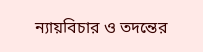ন্যায়বিচার ও তদন্তের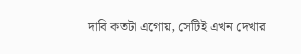দাবি কতটা এগোয়, সেটিই এখন দেখার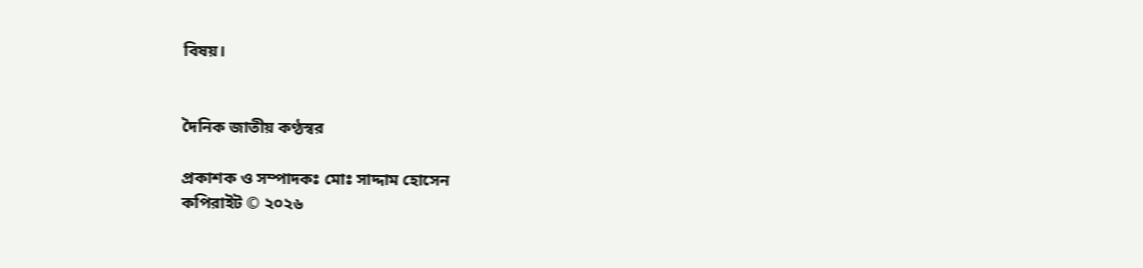বিষয়।


দৈনিক জাতীয় কণ্ঠস্বর

প্রকাশক ও সম্পাদকঃ মোঃ সাদ্দাম হোসেন
কপিরাইট © ২০২৬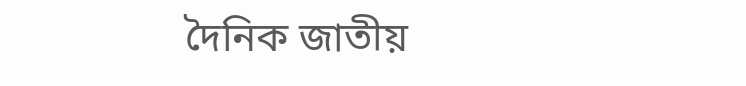দৈনিক জাতীয়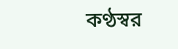কণ্ঠস্বর